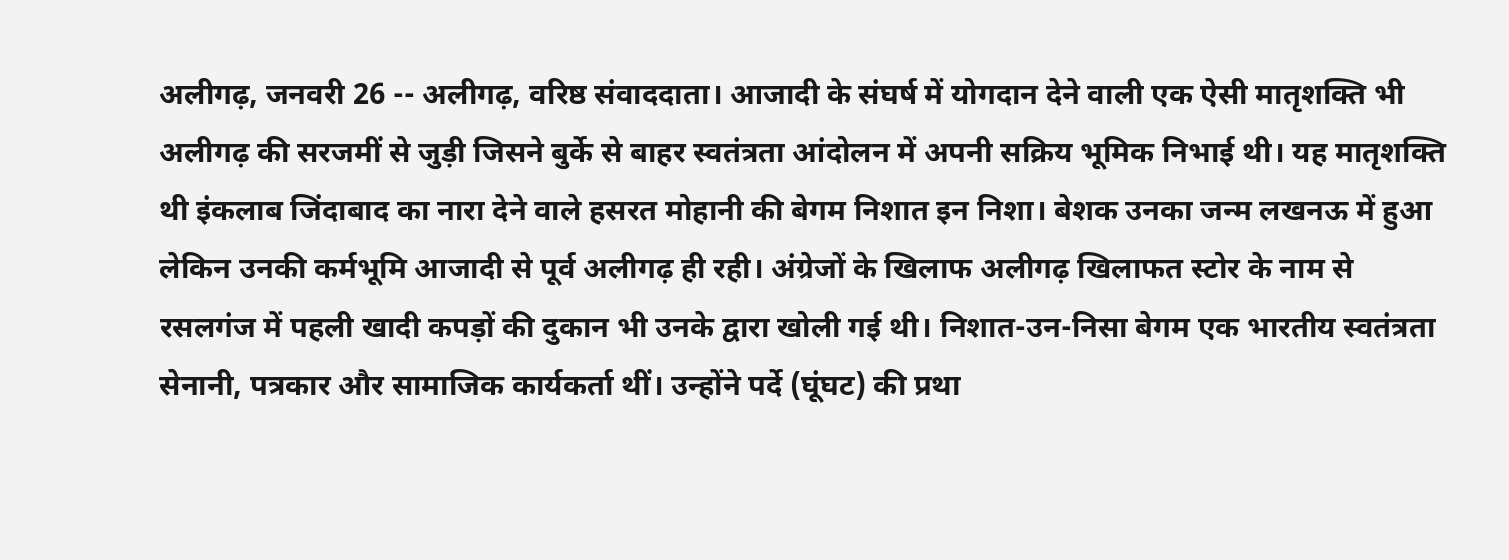अलीगढ़, जनवरी 26 -- अलीगढ़, वरिष्ठ संवाददाता। आजादी के संघर्ष में योगदान देने वाली एक ऐसी मातृशक्ति भी अलीगढ़ की सरजमीं से जुड़ी जिसने बुर्के से बाहर स्वतंत्रता आंदोलन में अपनी सक्रिय भूमिक निभाई थी। यह मातृशक्ति थी इंकलाब जिंदाबाद का नारा देने वाले हसरत मोहानी की बेगम निशात इन निशा। बेशक उनका जन्म लखनऊ में हुआ लेकिन उनकी कर्मभूमि आजादी से पूर्व अलीगढ़ ही रही। अंग्रेजों के खिलाफ अलीगढ़ खिलाफत स्टोर के नाम से रसलगंज में पहली खादी कपड़ों की दुकान भी उनके द्वारा खोली गई थी। निशात-उन-निसा बेगम एक भारतीय स्वतंत्रता सेनानी, पत्रकार और सामाजिक कार्यकर्ता थीं। उन्होंने पर्दे (घूंघट) की प्रथा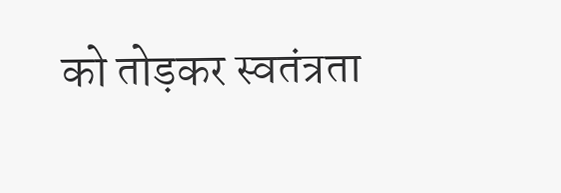को तोड़कर स्वतंत्रता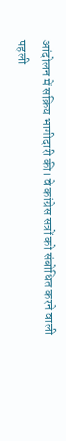आंदोलन में सक्रिय भागीदारी की। वे कांग्रेस सत्रों को संबोधित करने वाली पहली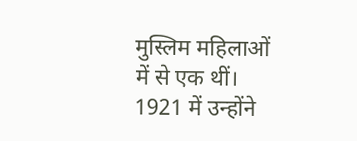मुस्लिम महिलाओं में से एक थीं। 1921 में उन्होंने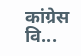कांग्रेस वि...